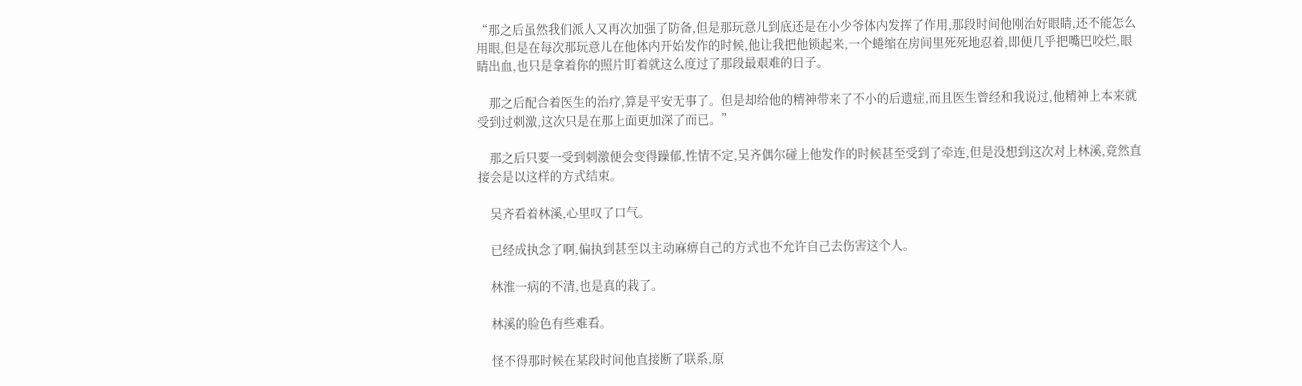“那之后虽然我们派人又再次加强了防备,但是那玩意儿到底还是在小少爷体内发挥了作用,那段时间他刚治好眼睛,还不能怎么用眼,但是在每次那玩意儿在他体内开始发作的时候,他让我把他锁起来,一个蜷缩在房间里死死地忍着,即便几乎把嘴巴咬烂,眼睛出血,也只是拿着你的照片盯着就这么度过了那段最艰难的日子。

    那之后配合着医生的治疗,算是平安无事了。但是却给他的精神带来了不小的后遗症,而且医生曾经和我说过,他精神上本来就受到过刺激,这次只是在那上面更加深了而已。”

    那之后只要一受到刺激便会变得躁郁,性情不定,吴齐偶尔碰上他发作的时候甚至受到了牵连,但是没想到这次对上林溪,竟然直接会是以这样的方式结束。

    吴齐看着林溪,心里叹了口气。

    已经成执念了啊,偏执到甚至以主动麻痹自己的方式也不允许自己去伤害这个人。

    林淮一病的不清,也是真的栽了。

    林溪的脸色有些难看。

    怪不得那时候在某段时间他直接断了联系,原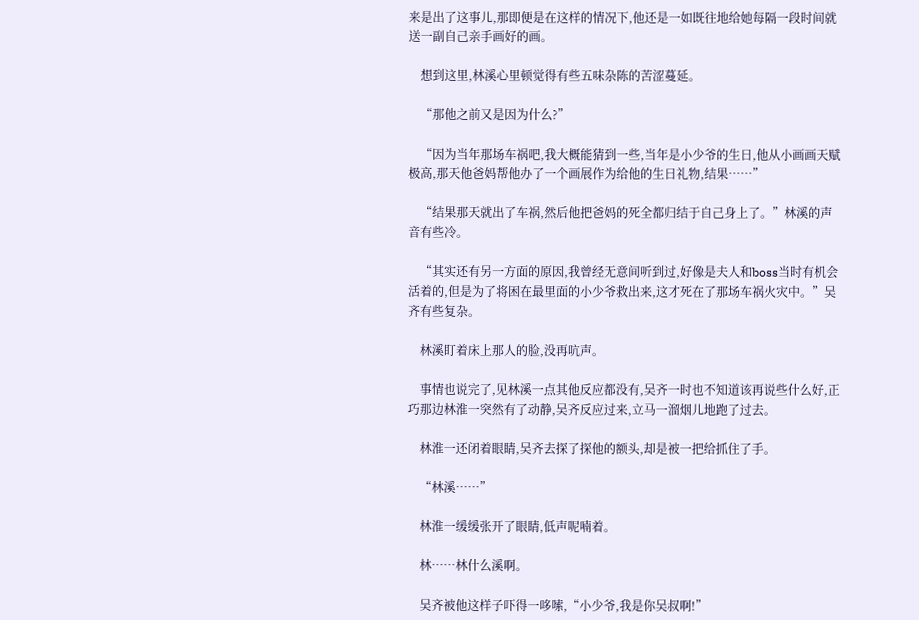来是出了这事儿,那即便是在这样的情况下,他还是一如既往地给她每隔一段时间就送一副自己亲手画好的画。

    想到这里,林溪心里顿觉得有些五味杂陈的苦涩蔓延。

    “那他之前又是因为什么?”

    “因为当年那场车祸吧,我大概能猜到一些,当年是小少爷的生日,他从小画画天赋极高,那天他爸妈帮他办了一个画展作为给他的生日礼物,结果……”

    “结果那天就出了车祸,然后他把爸妈的死全都归结于自己身上了。”林溪的声音有些冷。

    “其实还有另一方面的原因,我曾经无意间听到过,好像是夫人和boss当时有机会活着的,但是为了将困在最里面的小少爷救出来,这才死在了那场车祸火灾中。”吴齐有些复杂。

    林溪盯着床上那人的脸,没再吭声。

    事情也说完了,见林溪一点其他反应都没有,吴齐一时也不知道该再说些什么好,正巧那边林淮一突然有了动静,吴齐反应过来,立马一溜烟儿地跑了过去。

    林淮一还闭着眼睛,吴齐去探了探他的额头,却是被一把给抓住了手。

    “林溪……”

    林淮一缓缓张开了眼睛,低声呢喃着。

    林……林什么溪啊。

    吴齐被他这样子吓得一哆嗦,“小少爷,我是你吴叔啊!”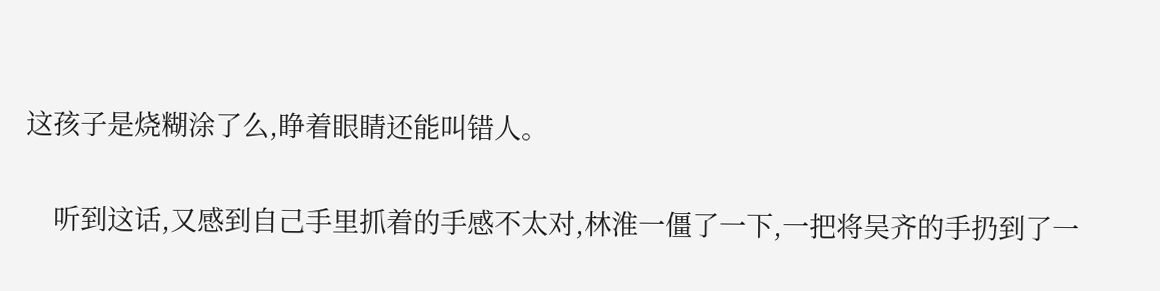这孩子是烧糊涂了么,睁着眼睛还能叫错人。

    听到这话,又感到自己手里抓着的手感不太对,林淮一僵了一下,一把将吴齐的手扔到了一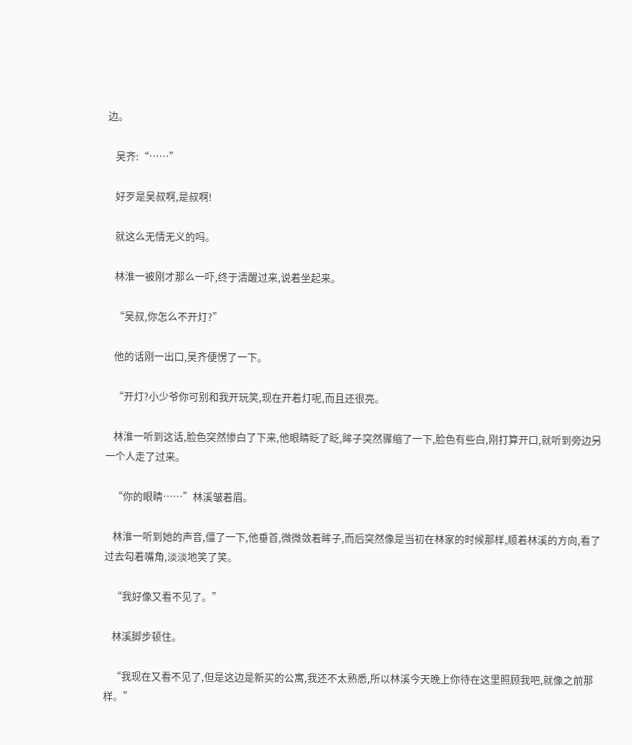边。

    吴齐:“……”

    好歹是吴叔啊,是叔啊!

    就这么无情无义的吗。

    林淮一被刚才那么一吓,终于清醒过来,说着坐起来。

    “吴叔,你怎么不开灯?”

    他的话刚一出口,吴齐便愣了一下。

    “开灯?小少爷你可别和我开玩笑,现在开着灯呢,而且还很亮。

    林淮一听到这话,脸色突然惨白了下来,他眼睛眨了眨,眸子突然骤缩了一下,脸色有些白,刚打算开口,就听到旁边另一个人走了过来。

    “你的眼睛……”林溪皱着眉。

    林淮一听到她的声音,僵了一下,他垂首,微微敛着眸子,而后突然像是当初在林家的时候那样,顺着林溪的方向,看了过去勾着嘴角,淡淡地笑了笑。

    “我好像又看不见了。”

    林溪脚步顿住。

    “我现在又看不见了,但是这边是新买的公寓,我还不太熟悉,所以林溪今天晚上你待在这里照顾我吧,就像之前那样。”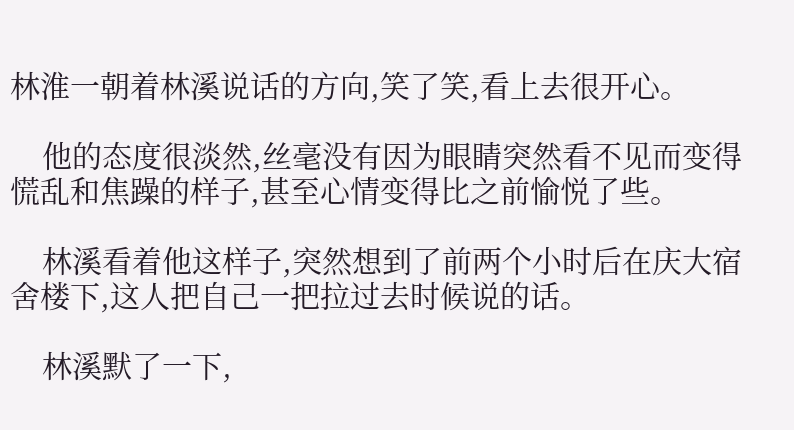林淮一朝着林溪说话的方向,笑了笑,看上去很开心。

    他的态度很淡然,丝毫没有因为眼睛突然看不见而变得慌乱和焦躁的样子,甚至心情变得比之前愉悦了些。

    林溪看着他这样子,突然想到了前两个小时后在庆大宿舍楼下,这人把自己一把拉过去时候说的话。

    林溪默了一下,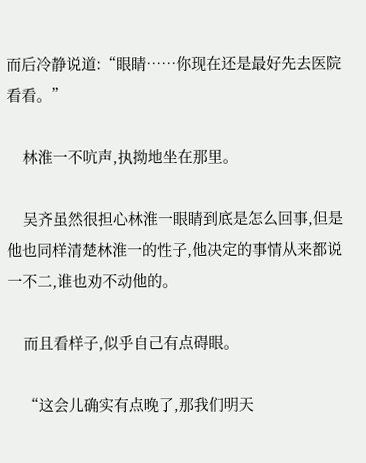而后冷静说道:“眼睛……你现在还是最好先去医院看看。”

    林淮一不吭声,执拗地坐在那里。

    吴齐虽然很担心林淮一眼睛到底是怎么回事,但是他也同样清楚林淮一的性子,他决定的事情从来都说一不二,谁也劝不动他的。

    而且看样子,似乎自己有点碍眼。

    “这会儿确实有点晚了,那我们明天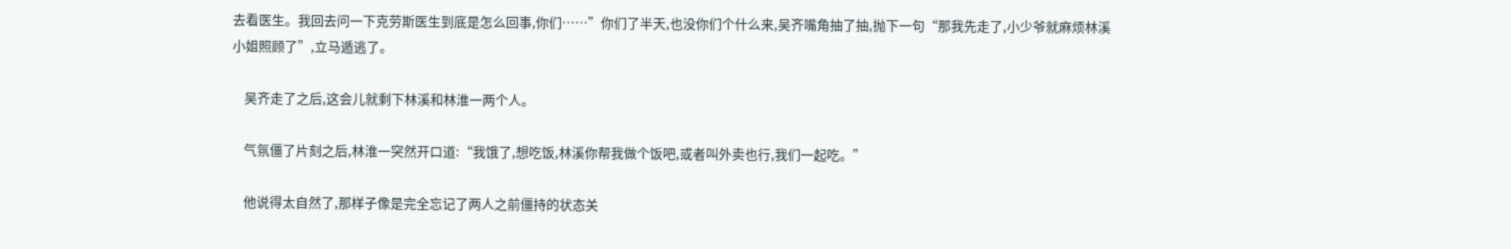去看医生。我回去问一下克劳斯医生到底是怎么回事,你们……”你们了半天,也没你们个什么来,吴齐嘴角抽了抽,抛下一句“那我先走了,小少爷就麻烦林溪小姐照顾了”,立马遁逃了。

    吴齐走了之后,这会儿就剩下林溪和林淮一两个人。

    气氛僵了片刻之后,林淮一突然开口道:“我饿了,想吃饭,林溪你帮我做个饭吧,或者叫外卖也行,我们一起吃。”

    他说得太自然了,那样子像是完全忘记了两人之前僵持的状态关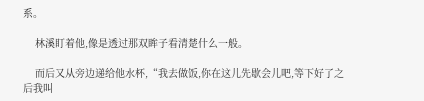系。

    林溪盯着他,像是透过那双眸子看清楚什么一般。

    而后又从旁边递给他水杯,“我去做饭,你在这儿先歇会儿吧,等下好了之后我叫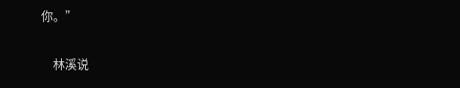你。”

    林溪说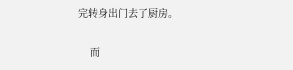完转身出门去了厨房。

    而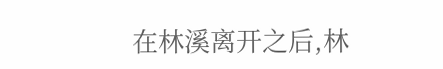在林溪离开之后,林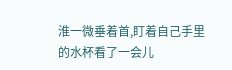淮一微垂着首,盯着自己手里的水杯看了一会儿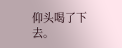仰头喝了下去。